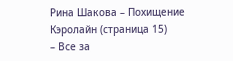Рина Шакова – Похищение Кэролайн (страница 15)
– Все за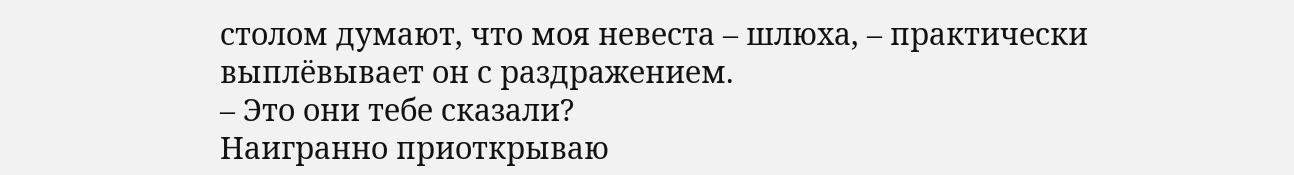столом думают, что моя невеста – шлюха, – практически выплёвывает он с раздражением.
– Это они тебе сказали?
Наигранно приоткрываю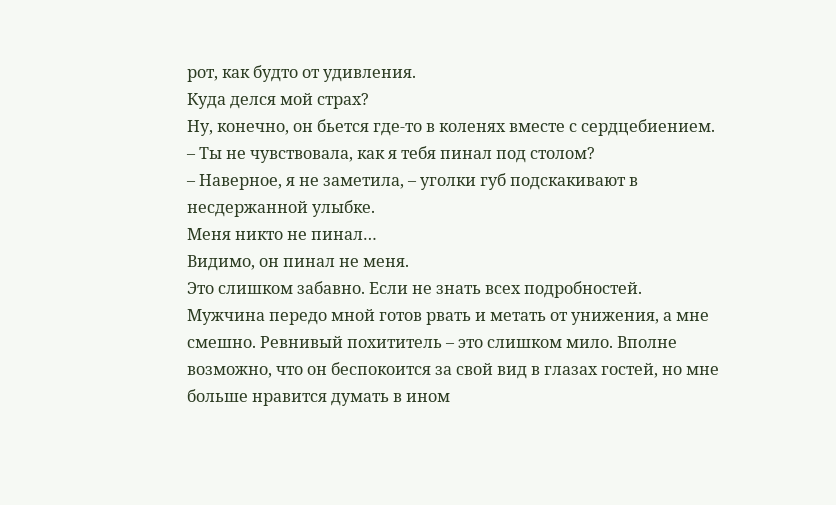рот, как будто от удивления.
Куда делся мой страх?
Ну, конечно, он бьется где-то в коленях вместе с сердцебиением.
– Ты не чувствовала, как я тебя пинал под столом?
– Наверное, я не заметила, – уголки губ подскакивают в несдержанной улыбке.
Меня никто не пинал…
Видимо, он пинал не меня.
Это слишком забавно. Если не знать всех подробностей.
Мужчина передо мной готов рвать и метать от унижения, а мне смешно. Ревнивый похититель – это слишком мило. Вполне возможно, что он беспокоится за свой вид в глазах гостей, но мне больше нравится думать в ином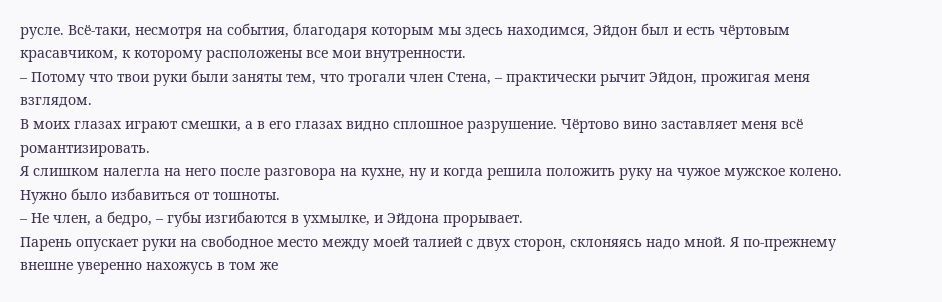русле. Всё-таки, несмотря на события, благодаря которым мы здесь находимся, Эйдон был и есть чёртовым красавчиком, к которому расположены все мои внутренности.
– Потому что твои руки были заняты тем, что трогали член Стена, – практически рычит Эйдон, прожигая меня взглядом.
В моих глазах играют смешки, а в его глазах видно сплошное разрушение. Чёртово вино заставляет меня всё романтизировать.
Я слишком налегла на него после разговора на кухне, ну и когда решила положить руку на чужое мужское колено. Нужно было избавиться от тошноты.
– Не член, а бедро, – губы изгибаются в ухмылке, и Эйдона прорывает.
Парень опускает руки на свободное место между моей талией с двух сторон, склоняясь надо мной. Я по-прежнему внешне уверенно нахожусь в том же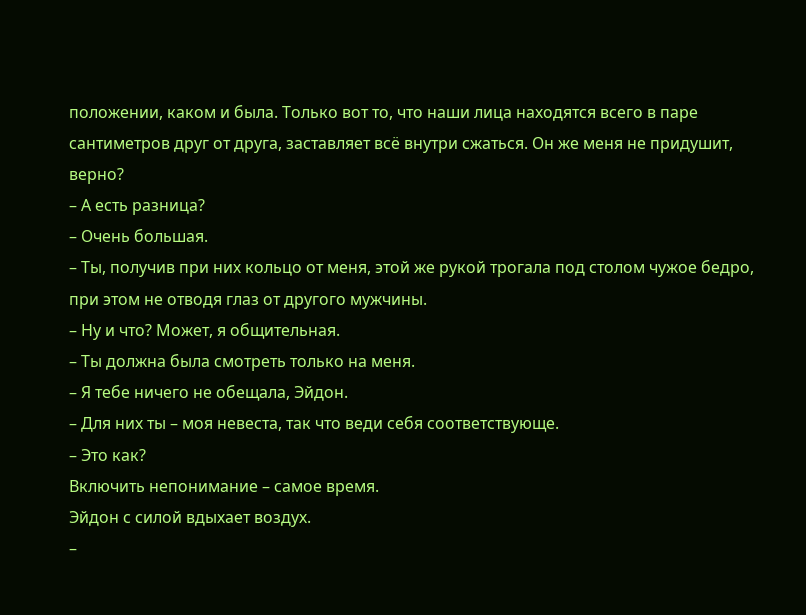положении, каком и была. Только вот то, что наши лица находятся всего в паре сантиметров друг от друга, заставляет всё внутри сжаться. Он же меня не придушит, верно?
– А есть разница?
– Очень большая.
– Ты, получив при них кольцо от меня, этой же рукой трогала под столом чужое бедро, при этом не отводя глаз от другого мужчины.
– Ну и что? Может, я общительная.
– Ты должна была смотреть только на меня.
– Я тебе ничего не обещала, Эйдон.
– Для них ты – моя невеста, так что веди себя соответствующе.
– Это как?
Включить непонимание – самое время.
Эйдон с силой вдыхает воздух.
–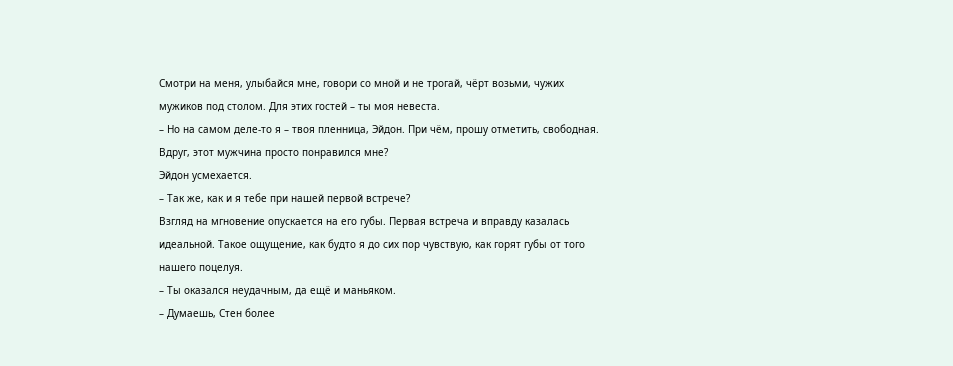Смотри на меня, улыбайся мне, говори со мной и не трогай, чёрт возьми, чужих мужиков под столом. Для этих гостей – ты моя невеста.
– Но на самом деле-то я – твоя пленница, Эйдон. При чём, прошу отметить, свободная. Вдруг, этот мужчина просто понравился мне?
Эйдон усмехается.
– Так же, как и я тебе при нашей первой встрече?
Взгляд на мгновение опускается на его губы. Первая встреча и вправду казалась идеальной. Такое ощущение, как будто я до сих пор чувствую, как горят губы от того нашего поцелуя.
– Ты оказался неудачным, да ещё и маньяком.
– Думаешь, Стен более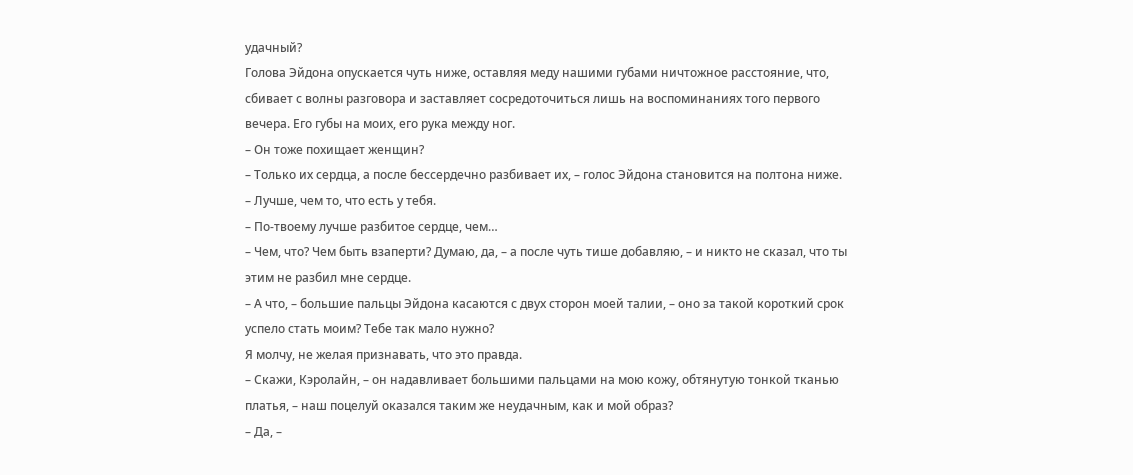удачный?
Голова Эйдона опускается чуть ниже, оставляя меду нашими губами ничтожное расстояние, что, сбивает с волны разговора и заставляет сосредоточиться лишь на воспоминаниях того первого вечера. Его губы на моих, его рука между ног.
– Он тоже похищает женщин?
– Только их сердца, а после бессердечно разбивает их, – голос Эйдона становится на полтона ниже.
– Лучше, чем то, что есть у тебя.
– По-твоему лучше разбитое сердце, чем…
– Чем, что? Чем быть взаперти? Думаю, да, – а после чуть тише добавляю, – и никто не сказал, что ты этим не разбил мне сердце.
– А что, – большие пальцы Эйдона касаются с двух сторон моей талии, – оно за такой короткий срок успело стать моим? Тебе так мало нужно?
Я молчу, не желая признавать, что это правда.
– Скажи, Кэролайн, – он надавливает большими пальцами на мою кожу, обтянутую тонкой тканью платья, – наш поцелуй оказался таким же неудачным, как и мой образ?
– Да, –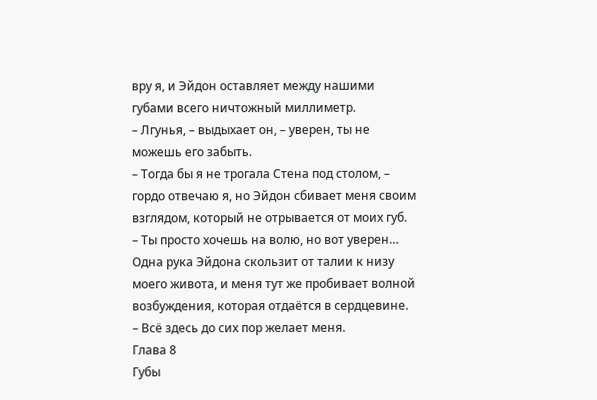вру я, и Эйдон оставляет между нашими губами всего ничтожный миллиметр.
– Лгунья, – выдыхает он, – уверен, ты не можешь его забыть.
– Тогда бы я не трогала Стена под столом, – гордо отвечаю я, но Эйдон сбивает меня своим взглядом, который не отрывается от моих губ.
– Ты просто хочешь на волю, но вот уверен…
Одна рука Эйдона скользит от талии к низу моего живота, и меня тут же пробивает волной возбуждения, которая отдаётся в сердцевине.
– Всё здесь до сих пор желает меня.
Глава 8
Губы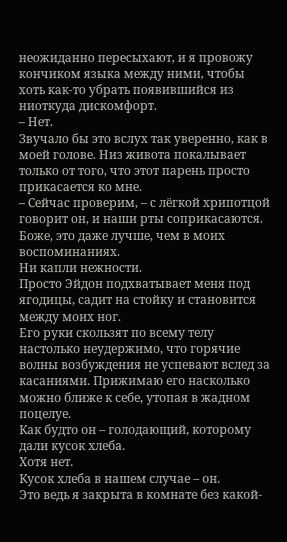неожиданно пересыхают, и я провожу кончиком языка между ними, чтобы хоть как-то убрать появившийся из ниоткуда дискомфорт.
– Нет.
Звучало бы это вслух так уверенно, как в моей голове. Низ живота покалывает только от того, что этот парень просто прикасается ко мне.
– Сейчас проверим, – с лёгкой хрипотцой говорит он, и наши рты соприкасаются.
Боже, это даже лучше, чем в моих воспоминаниях.
Ни капли нежности.
Просто Эйдон подхватывает меня под ягодицы, садит на стойку и становится между моих ног.
Его руки скользят по всему телу настолько неудержимо, что горячие волны возбуждения не успевают вслед за касаниями. Прижимаю его насколько можно ближе к себе, утопая в жадном поцелуе.
Как будто он – голодающий, которому дали кусок хлеба.
Хотя нет.
Кусок хлеба в нашем случае – он.
Это ведь я закрыта в комнате без какой-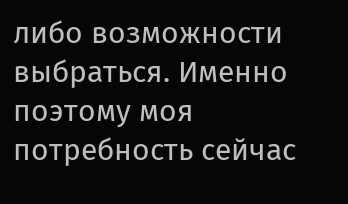либо возможности выбраться. Именно поэтому моя потребность сейчас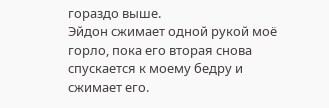гораздо выше.
Эйдон сжимает одной рукой моё горло, пока его вторая снова спускается к моему бедру и сжимает его.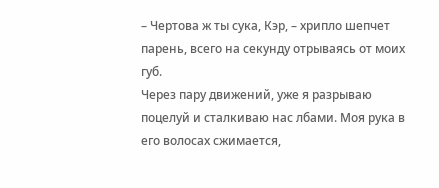– Чертова ж ты сука, Кэр, – хрипло шепчет парень, всего на секунду отрываясь от моих губ.
Через пару движений, уже я разрываю поцелуй и сталкиваю нас лбами. Моя рука в его волосах сжимается,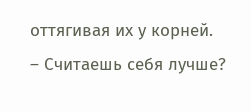оттягивая их у корней.
– Считаешь себя лучше?